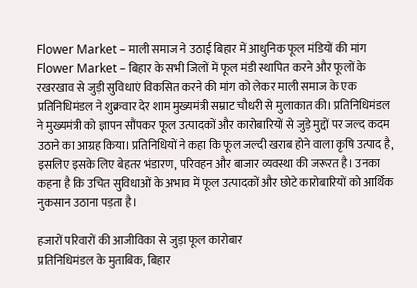Flower Market – माली समाज ने उठाई बिहार में आधुनिक फूल मंडियों की मांग
Flower Market – बिहार के सभी जिलों में फूल मंडी स्थापित करने और फूलों के रखरखाव से जुड़ी सुविधाएं विकसित करने की मांग को लेकर माली समाज के एक प्रतिनिधिमंडल ने शुक्रवार देर शाम मुख्यमंत्री सम्राट चौधरी से मुलाकात की। प्रतिनिधिमंडल ने मुख्यमंत्री को ज्ञापन सौंपकर फूल उत्पादकों और कारोबारियों से जुड़े मुद्दों पर जल्द कदम उठाने का आग्रह किया। प्रतिनिधियों ने कहा कि फूल जल्दी खराब होने वाला कृषि उत्पाद है, इसलिए इसके लिए बेहतर भंडारण, परिवहन और बाजार व्यवस्था की जरूरत है। उनका कहना है कि उचित सुविधाओं के अभाव में फूल उत्पादकों और छोटे कारोबारियों को आर्थिक नुकसान उठाना पड़ता है।

हजारों परिवारों की आजीविका से जुड़ा फूल कारोबार
प्रतिनिधिमंडल के मुताबिक, बिहार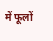में फूलों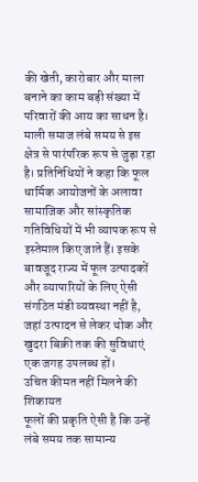की खेती, कारोबार और माला बनाने का काम बड़ी संख्या में परिवारों की आय का साधन है। माली समाज लंबे समय से इस क्षेत्र से पारंपरिक रूप से जुड़ा रहा है। प्रतिनिधियों ने कहा कि फूल धार्मिक आयोजनों के अलावा सामाजिक और सांस्कृतिक गतिविधियों में भी व्यापक रूप से इस्तेमाल किए जाते हैं। इसके बावजूद राज्य में फूल उत्पादकों और व्यापारियों के लिए ऐसी संगठित मंडी व्यवस्था नहीं है, जहां उत्पादन से लेकर थोक और खुदरा बिक्री तक की सुविधाएं एक जगह उपलब्ध हों।
उचित कीमत नहीं मिलने की शिकायत
फूलों की प्रकृति ऐसी है कि उन्हें लंबे समय तक सामान्य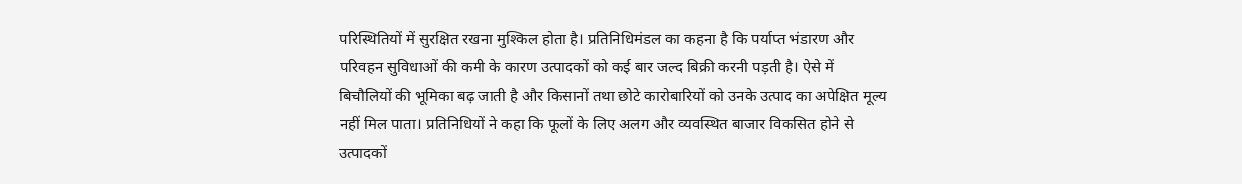परिस्थितियों में सुरक्षित रखना मुश्किल होता है। प्रतिनिधिमंडल का कहना है कि पर्याप्त भंडारण और परिवहन सुविधाओं की कमी के कारण उत्पादकों को कई बार जल्द बिक्री करनी पड़ती है। ऐसे में बिचौलियों की भूमिका बढ़ जाती है और किसानों तथा छोटे कारोबारियों को उनके उत्पाद का अपेक्षित मूल्य नहीं मिल पाता। प्रतिनिधियों ने कहा कि फूलों के लिए अलग और व्यवस्थित बाजार विकसित होने से उत्पादकों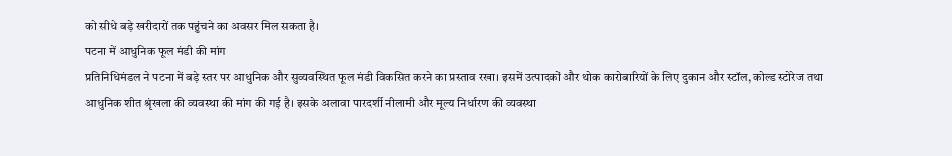को सीधे बड़े खरीदारों तक पहुंचने का अवसर मिल सकता है।
पटना में आधुनिक फूल मंडी की मांग
प्रतिनिधिमंडल ने पटना में बड़े स्तर पर आधुनिक और सुव्यवस्थित फूल मंडी विकसित करने का प्रस्ताव रखा। इसमें उत्पादकों और थोक कारोबारियों के लिए दुकान और स्टॉल, कोल्ड स्टोरेज तथा आधुनिक शीत श्रृंखला की व्यवस्था की मांग की गई है। इसके अलावा पारदर्शी नीलामी और मूल्य निर्धारण की व्यवस्था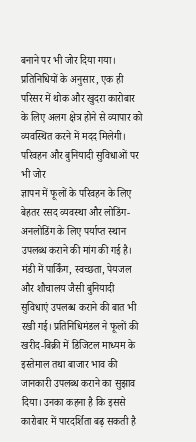बनाने पर भी जोर दिया गया। प्रतिनिधियों के अनुसार, एक ही परिसर में थोक और खुदरा कारोबार के लिए अलग क्षेत्र होने से व्यापार को व्यवस्थित करने में मदद मिलेगी।
परिवहन और बुनियादी सुविधाओं पर भी जोर
ज्ञापन में फूलों के परिवहन के लिए बेहतर रसद व्यवस्था और लोडिंग-अनलोडिंग के लिए पर्याप्त स्थान उपलब्ध कराने की मांग की गई है। मंडी में पार्किंग, स्वच्छता, पेयजल और शौचालय जैसी बुनियादी सुविधाएं उपलब्ध कराने की बात भी रखी गई। प्रतिनिधिमंडल ने फूलों की खरीद-बिक्री में डिजिटल माध्यम के इस्तेमाल तथा बाजार भाव की जानकारी उपलब्ध कराने का सुझाव दिया। उनका कहना है कि इससे कारोबार में पारदर्शिता बढ़ सकती है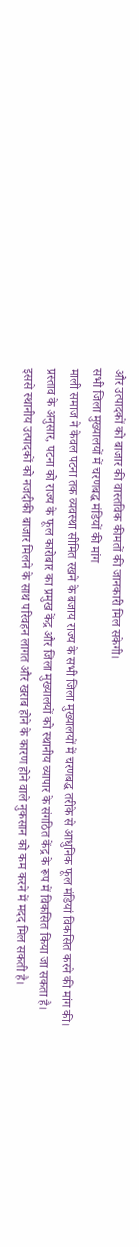और उत्पादकों को बाजार की वास्तविक कीमतों की जानकारी मिल सकेगी।
सभी जिला मुख्यालयों में चरणबद्ध मंडियों की मांग
माली समाज ने केवल पटना तक व्यवस्था सीमित रखने के बजाय राज्य के सभी जिला मुख्यालयों में चरणबद्ध तरीके से आधुनिक फूल मंडियां विकसित करने की मांग की। प्रस्ताव के अनुसार, पटना को राज्य के फूल कारोबार का प्रमुख केंद्र और जिला मुख्यालयों को स्थानीय व्यापार के संगठित केंद्र के रूप में विकसित किया जा सकता है। इससे स्थानीय उत्पादकों को नजदीकी बाजार मिलने के साथ परिवहन लागत और खराब होने के कारण होने वाले नुकसान को कम करने में मदद मिल सकती है।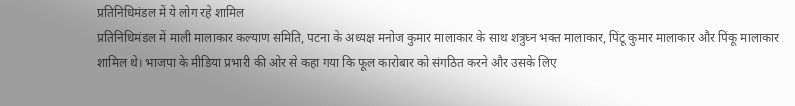प्रतिनिधिमंडल में ये लोग रहे शामिल
प्रतिनिधिमंडल में माली मालाकार कल्याण समिति, पटना के अध्यक्ष मनोज कुमार मालाकार के साथ शत्रुघ्न भक्त मालाकार, पिंटू कुमार मालाकार और पिंकू मालाकार शामिल थे। भाजपा के मीडिया प्रभारी की ओर से कहा गया कि फूल कारोबार को संगठित करने और उसके लिए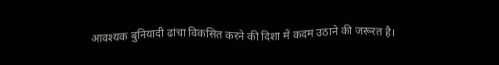आवश्यक बुनियादी ढांचा विकसित करने की दिशा में कदम उठाने की जरूरत है।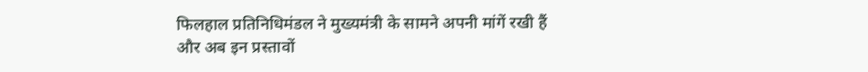फिलहाल प्रतिनिधिमंडल ने मुख्यमंत्री के सामने अपनी मांगें रखी हैं और अब इन प्रस्तावों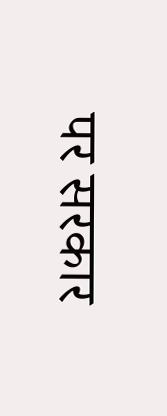पर सरकार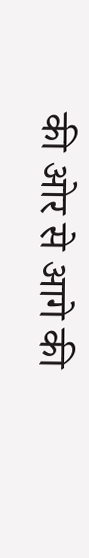की ओर से आगे की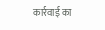कार्रवाई का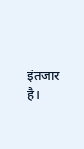इंतजार है।